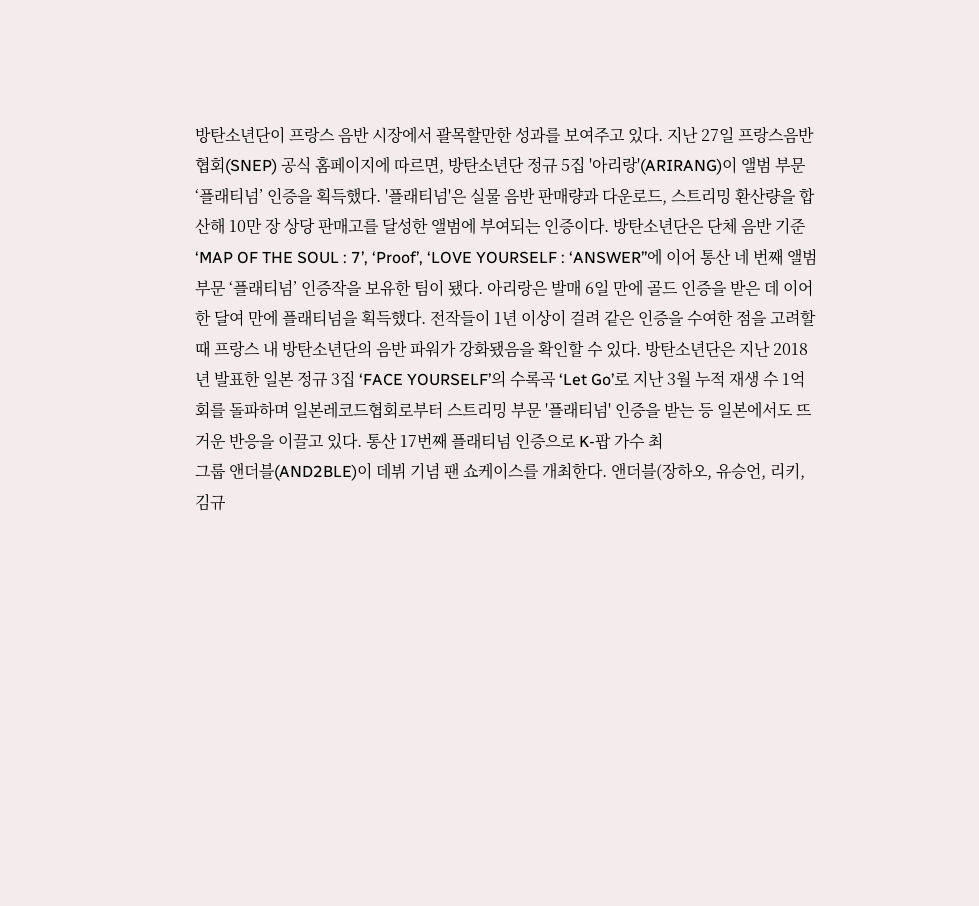방탄소년단이 프랑스 음반 시장에서 괄목할만한 성과를 보여주고 있다. 지난 27일 프랑스음반협회(SNEP) 공식 홈페이지에 따르면, 방탄소년단 정규 5집 '아리랑'(ARIRANG)이 앨범 부문 ‘플래티넘’ 인증을 획득했다. '플래티넘'은 실물 음반 판매량과 다운로드, 스트리밍 환산량을 합산해 10만 장 상당 판매고를 달성한 앨범에 부여되는 인증이다. 방탄소년단은 단체 음반 기준 ‘MAP OF THE SOUL : 7’, ‘Proof’, ‘LOVE YOURSELF : ‘ANSWER’’에 이어 통산 네 번째 앨범 부문 ‘플래티넘’ 인증작을 보유한 팀이 됐다. 아리랑은 발매 6일 만에 골드 인증을 받은 데 이어 한 달여 만에 플래티넘을 획득했다. 전작들이 1년 이상이 걸려 같은 인증을 수여한 점을 고려할 때 프랑스 내 방탄소년단의 음반 파워가 강화됐음을 확인할 수 있다. 방탄소년단은 지난 2018년 발표한 일본 정규 3집 ‘FACE YOURSELF’의 수록곡 ‘Let Go’로 지난 3월 누적 재생 수 1억 회를 돌파하며 일본레코드협회로부터 스트리밍 부문 '플래티넘' 인증을 받는 등 일본에서도 뜨거운 반응을 이끌고 있다. 통산 17번째 플래티넘 인증으로 K-팝 가수 최
그룹 앤더블(AND2BLE)이 데뷔 기념 팬 쇼케이스를 개최한다. 앤더블(장하오, 유승언, 리키, 김규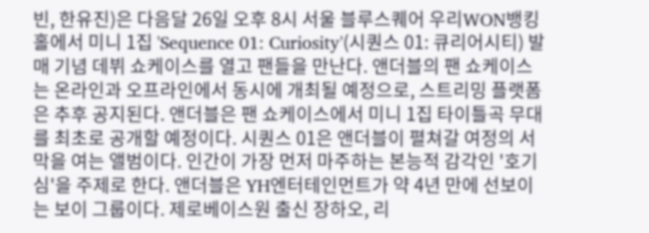빈, 한유진)은 다음달 26일 오후 8시 서울 블루스퀘어 우리WON뱅킹홀에서 미니 1집 'Sequence 01: Curiosity'(시퀀스 01: 큐리어시티) 발매 기념 데뷔 쇼케이스를 열고 팬들을 만난다. 앤더블의 팬 쇼케이스는 온라인과 오프라인에서 동시에 개최될 예정으로, 스트리밍 플랫폼은 추후 공지된다. 앤더블은 팬 쇼케이스에서 미니 1집 타이틀곡 무대를 최초로 공개할 예정이다. 시퀀스 01은 앤더블이 펼쳐갈 여정의 서막을 여는 앨범이다. 인간이 가장 먼저 마주하는 본능적 감각인 '호기심'을 주제로 한다. 앤더블은 YH엔터테인먼트가 약 4년 만에 선보이는 보이 그룹이다. 제로베이스원 출신 장하오, 리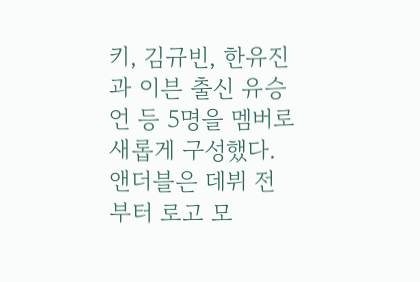키, 김규빈, 한유진과 이븐 출신 유승언 등 5명을 멤버로 새롭게 구성했다. 앤더블은 데뷔 전부터 로고 모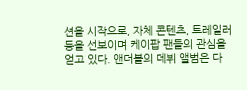션을 시작으로, 자체 콘텐츠, 트레일러 등을 선보이며 케이팝 팬들의 관심을 얻고 있다. 앤더블의 데뷔 앨범은 다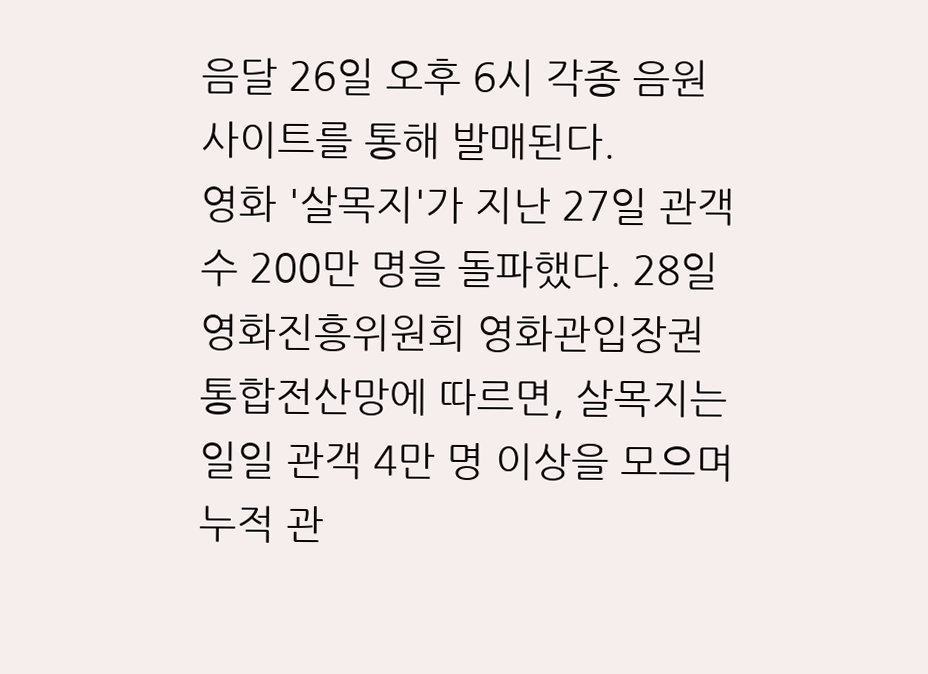음달 26일 오후 6시 각종 음원 사이트를 통해 발매된다.
영화 '살목지'가 지난 27일 관객 수 200만 명을 돌파했다. 28일 영화진흥위원회 영화관입장권 통합전산망에 따르면, 살목지는 일일 관객 4만 명 이상을 모으며 누적 관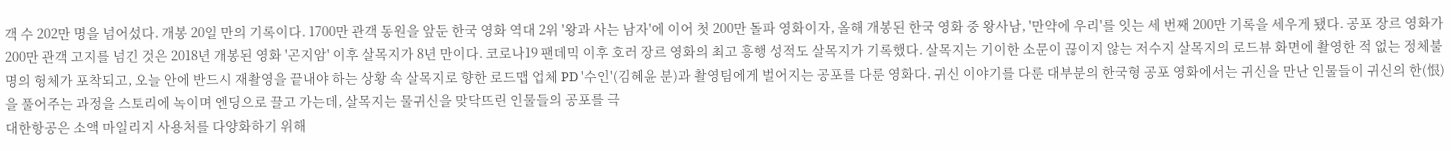객 수 202만 명을 넘어섰다. 개봉 20일 만의 기록이다. 1700만 관객 동원을 앞둔 한국 영화 역대 2위 '왕과 사는 남자'에 이어 첫 200만 돌파 영화이자, 올해 개봉된 한국 영화 중 왕사남, '만약에 우리'를 잇는 세 번째 200만 기록을 세우게 됐다. 공포 장르 영화가 200만 관객 고지를 넘긴 것은 2018년 개봉된 영화 '곤지암' 이후 살목지가 8년 만이다. 코로나19 팬데믹 이후 호러 장르 영화의 최고 흥행 성적도 살목지가 기록했다. 살목지는 기이한 소문이 끊이지 않는 저수지 살목지의 로드뷰 화면에 촬영한 적 없는 정체불명의 헝체가 포착되고, 오늘 안에 반드시 재촬영을 끝내야 하는 상황 속 살목지로 향한 로드맵 업체 PD '수인'(김혜윤 분)과 촬영팀에게 벌어지는 공포를 다룬 영화다. 귀신 이야기를 다룬 대부분의 한국형 공포 영화에서는 귀신을 만난 인물들이 귀신의 한(恨)을 풀어주는 과정을 스토리에 녹이며 엔딩으로 끌고 가는데, 살목지는 물귀신을 맞닥뜨린 인물들의 공포를 극
대한항공은 소액 마일리지 사용처를 다양화하기 위해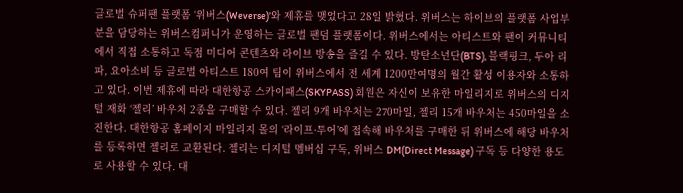글로벌 슈퍼팬 플랫폼 ‘위버스(Weverse)’와 제휴를 맺었다고 28일 밝혔다. 위버스는 하이브의 플랫폼 사업부분을 담당하는 위버스컴퍼니가 운영하는 글로벌 팬덤 플랫폼이다. 위버스에서는 아티스트와 팬이 커뮤니티에서 직접 소통하고 독점 미디어 콘텐츠와 라이브 방송을 즐길 수 있다. 방탄소년단(BTS), 블랙핑크, 두아 리파, 요아소비 등 글로벌 아티스트 180여 팀이 위버스에서 전 세계 1200만여명의 월간 활성 이용자와 소통하고 있다. 이번 제휴에 따라 대한항공 스카이패스(SKYPASS) 회원은 자신이 보유한 마일리지로 위버스의 디지털 재화 ‘젤리’ 바우처 2종을 구매할 수 있다. 젤리 9개 바우처는 270마일, 젤리 15개 바우처는 450마일을 소진한다. 대한항공 홈페이지 마일리지 몰의 ‘라이프·투어’에 접속해 바우처를 구매한 뒤 위버스에 해당 바우처를 등록하면 젤리로 교환된다. 젤리는 디지털 멤버십 구독, 위버스 DM(Direct Message) 구독 등 다양한 용도로 사용할 수 있다. 대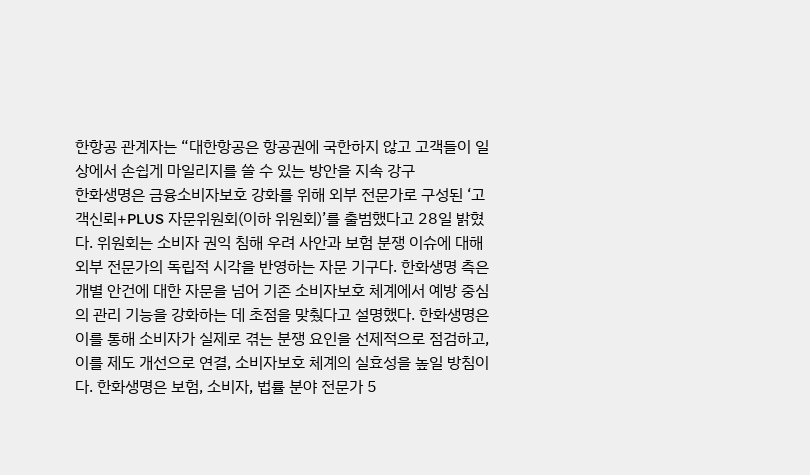한항공 관계자는 “대한항공은 항공권에 국한하지 않고 고객들이 일상에서 손쉽게 마일리지를 쓸 수 있는 방안을 지속 강구
한화생명은 금융소비자보호 강화를 위해 외부 전문가로 구성된 ‘고객신뢰+PLUS 자문위원회(이하 위원회)’를 출범했다고 28일 밝혔다. 위원회는 소비자 권익 침해 우려 사안과 보험 분쟁 이슈에 대해 외부 전문가의 독립적 시각을 반영하는 자문 기구다. 한화생명 측은 개별 안건에 대한 자문을 넘어 기존 소비자보호 체계에서 예방 중심의 관리 기능을 강화하는 데 초점을 맞췄다고 설명했다. 한화생명은 이를 통해 소비자가 실제로 겪는 분쟁 요인을 선제적으로 점검하고, 이를 제도 개선으로 연결, 소비자보호 체계의 실효성을 높일 방침이다. 한화생명은 보험, 소비자, 법률 분야 전문가 5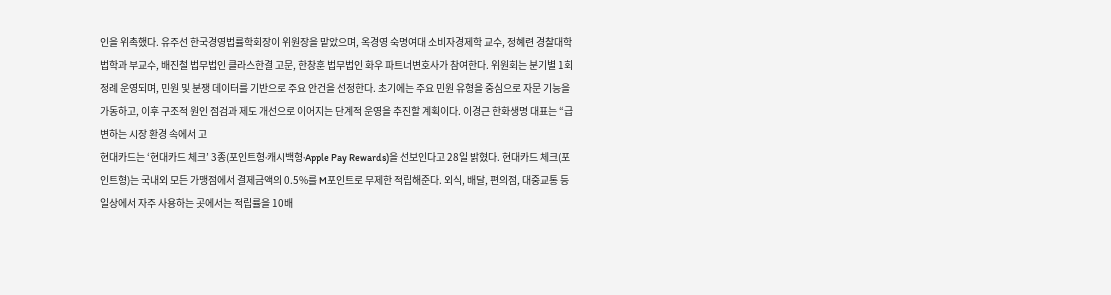인을 위촉했다. 유주선 한국경영법률학회장이 위원장을 맡았으며, 옥경영 숙명여대 소비자경제학 교수, 정혜련 경찰대학 법학과 부교수, 배진철 법무법인 클라스한결 고문, 한창훈 법무법인 화우 파트너변호사가 참여한다. 위원회는 분기별 1회 정례 운영되며, 민원 및 분쟁 데이터를 기반으로 주요 안건을 선정한다. 초기에는 주요 민원 유형을 중심으로 자문 기능을 가동하고, 이후 구조적 원인 점검과 제도 개선으로 이어지는 단계적 운영을 추진할 계획이다. 이경근 한화생명 대표는 “급변하는 시장 환경 속에서 고
현대카드는 ‘현대카드 체크’ 3종(포인트형∙캐시백형∙Apple Pay Rewards)을 선보인다고 28일 밝혔다. 현대카드 체크(포인트형)는 국내외 모든 가맹점에서 결제금액의 0.5%를 M포인트로 무제한 적립해준다. 외식, 배달, 편의점, 대중교통 등 일상에서 자주 사용하는 곳에서는 적립률을 10배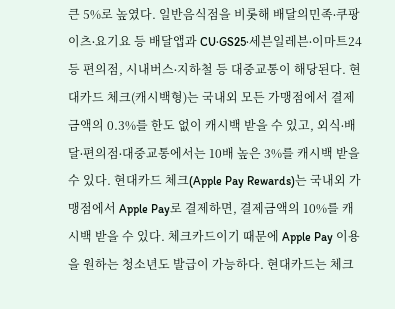큰 5%로 높였다. 일반음식점을 비롯해 배달의민족∙쿠팡이츠∙요기요 등 배달앱과 CU∙GS25∙세븐일레븐∙이마트24 등 편의점, 시내버스∙지하철 등 대중교통이 해당된다. 현대카드 체크(캐시백형)는 국내외 모든 가맹점에서 결제금액의 0.3%를 한도 없이 캐시백 받을 수 있고, 외식∙배달∙편의점∙대중교통에서는 10배 높은 3%를 캐시백 받을 수 있다. 현대카드 체크(Apple Pay Rewards)는 국내외 가맹점에서 Apple Pay로 결제하면, 결제금액의 10%를 캐시백 받을 수 있다. 체크카드이기 때문에 Apple Pay 이용을 원하는 청소년도 발급이 가능하다. 현대카드는 체크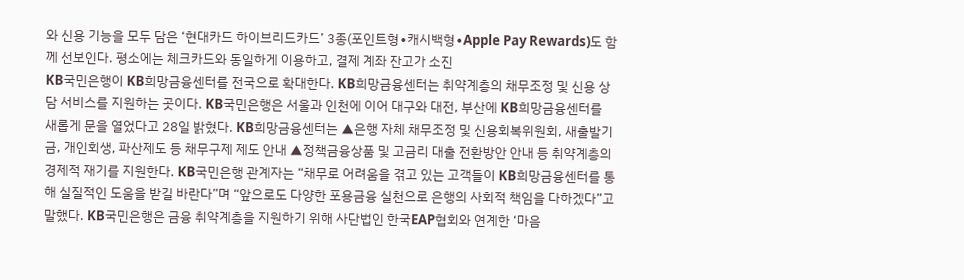와 신용 기능을 모두 담은 ‘현대카드 하이브리드카드’ 3종(포인트형∙캐시백형∙Apple Pay Rewards)도 함께 선보인다. 평소에는 체크카드와 동일하게 이용하고, 결제 계좌 잔고가 소진
KB국민은행이 KB희망금융센터를 전국으로 확대한다. KB희망금융센터는 취약계층의 채무조정 및 신용 상담 서비스를 지원하는 곳이다. KB국민은행은 서울과 인천에 이어 대구와 대전, 부산에 KB희망금융센터를 새롭게 문을 열었다고 28일 밝혔다. KB희망금융센터는 ▲은행 자체 채무조정 및 신용회복위원회, 새출발기금, 개인회생, 파산제도 등 채무구제 제도 안내 ▲정책금융상품 및 고금리 대출 전환방안 안내 등 취약계층의 경제적 재기를 지원한다. KB국민은행 관계자는 “채무로 어려움을 겪고 있는 고객들이 KB희망금융센터를 통해 실질적인 도움을 받길 바란다”며 “앞으로도 다양한 포용금융 실천으로 은행의 사회적 책임을 다하겠다”고 말했다. KB국민은행은 금융 취약계층을 지원하기 위해 사단법인 한국EAP협회와 연계한 ‘마음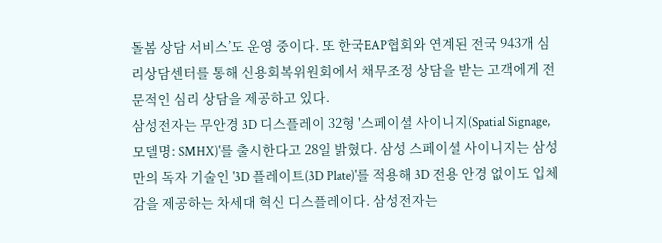돌봄 상담 서비스’도 운영 중이다. 또 한국EAP협회와 연계된 전국 943개 심리상담센터를 통해 신용회복위원회에서 채무조정 상담을 받는 고객에게 전문적인 심리 상담을 제공하고 있다.
삼성전자는 무안경 3D 디스플레이 32형 '스페이셜 사이니지(Spatial Signage, 모델명: SMHX)'를 출시한다고 28일 밝혔다. 삼성 스페이셜 사이니지는 삼성만의 독자 기술인 '3D 플레이트(3D Plate)'를 적용해 3D 전용 안경 없이도 입체감을 제공하는 차세대 혁신 디스플레이다. 삼성전자는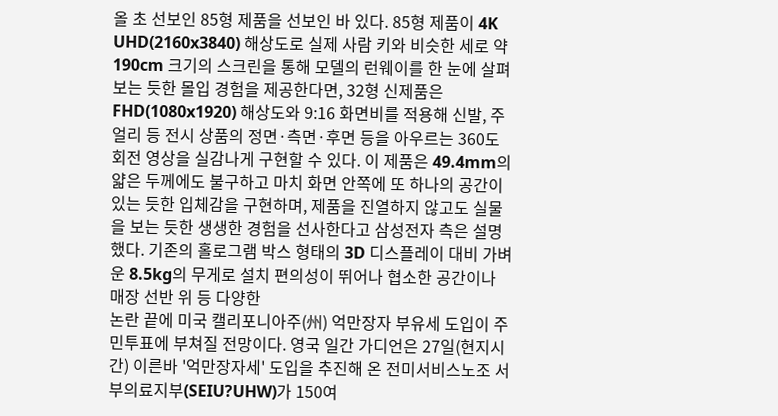올 초 선보인 85형 제품을 선보인 바 있다. 85형 제품이 4K UHD(2160x3840) 해상도로 실제 사람 키와 비슷한 세로 약 190cm 크기의 스크린을 통해 모델의 런웨이를 한 눈에 살펴보는 듯한 몰입 경험을 제공한다면, 32형 신제품은 FHD(1080x1920) 해상도와 9:16 화면비를 적용해 신발, 주얼리 등 전시 상품의 정면·측면·후면 등을 아우르는 360도 회전 영상을 실감나게 구현할 수 있다. 이 제품은 49.4mm의 얇은 두께에도 불구하고 마치 화면 안쪽에 또 하나의 공간이 있는 듯한 입체감을 구현하며, 제품을 진열하지 않고도 실물을 보는 듯한 생생한 경험을 선사한다고 삼성전자 측은 설명했다. 기존의 홀로그램 박스 형태의 3D 디스플레이 대비 가벼운 8.5kg의 무게로 설치 편의성이 뛰어나 협소한 공간이나 매장 선반 위 등 다양한
논란 끝에 미국 캘리포니아주(州) 억만장자 부유세 도입이 주민투표에 부쳐질 전망이다. 영국 일간 가디언은 27일(현지시간) 이른바 '억만장자세' 도입을 추진해 온 전미서비스노조 서부의료지부(SEIU?UHW)가 150여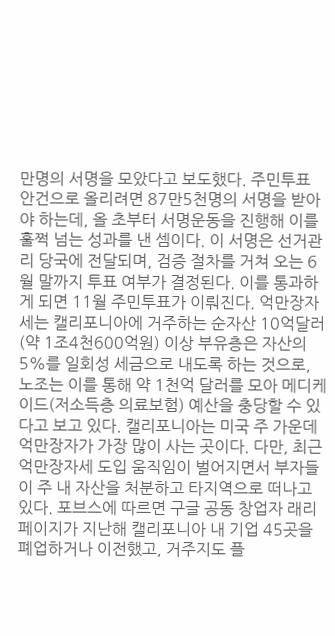만명의 서명을 모았다고 보도했다. 주민투표 안건으로 올리려면 87만5천명의 서명을 받아야 하는데, 올 초부터 서명운동을 진행해 이를 훌쩍 넘는 성과를 낸 셈이다. 이 서명은 선거관리 당국에 전달되며, 검증 절차를 거쳐 오는 6월 말까지 투표 여부가 결정된다. 이를 통과하게 되면 11월 주민투표가 이뤄진다. 억만장자세는 캘리포니아에 거주하는 순자산 10억달러(약 1조4천600억원) 이상 부유층은 자산의 5%를 일회성 세금으로 내도록 하는 것으로, 노조는 이를 통해 약 1천억 달러를 모아 메디케이드(저소득층 의료보험) 예산을 충당할 수 있다고 보고 있다. 캘리포니아는 미국 주 가운데 억만장자가 가장 많이 사는 곳이다. 다만, 최근 억만장자세 도입 움직임이 벌어지면서 부자들이 주 내 자산을 처분하고 타지역으로 떠나고 있다. 포브스에 따르면 구글 공동 창업자 래리 페이지가 지난해 캘리포니아 내 기업 45곳을 폐업하거나 이전했고, 거주지도 플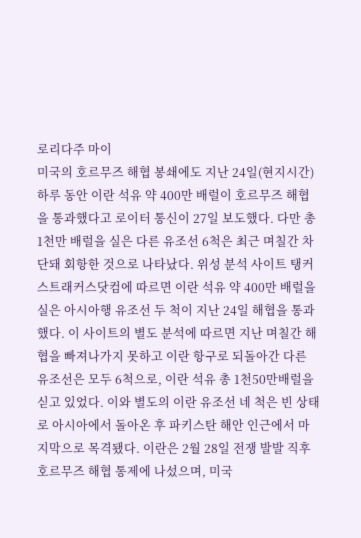로리다주 마이
미국의 호르무즈 해협 봉쇄에도 지난 24일(현지시간) 하루 동안 이란 석유 약 400만 배럴이 호르무즈 해협을 통과했다고 로이터 통신이 27일 보도했다. 다만 총 1천만 배럴을 실은 다른 유조선 6척은 최근 며칠간 차단돼 회항한 것으로 나타났다. 위성 분석 사이트 탱커스트래커스닷컴에 따르면 이란 석유 약 400만 배럴을 실은 아시아행 유조선 두 척이 지난 24일 해협을 통과했다. 이 사이트의 별도 분석에 따르면 지난 며칠간 해협을 빠져나가지 못하고 이란 항구로 되돌아간 다른 유조선은 모두 6척으로, 이란 석유 총 1천50만배럴을 싣고 있었다. 이와 별도의 이란 유조선 네 척은 빈 상태로 아시아에서 돌아온 후 파키스탄 해안 인근에서 마지막으로 목격됐다. 이란은 2월 28일 전쟁 발발 직후 호르무즈 해협 통제에 나섰으며, 미국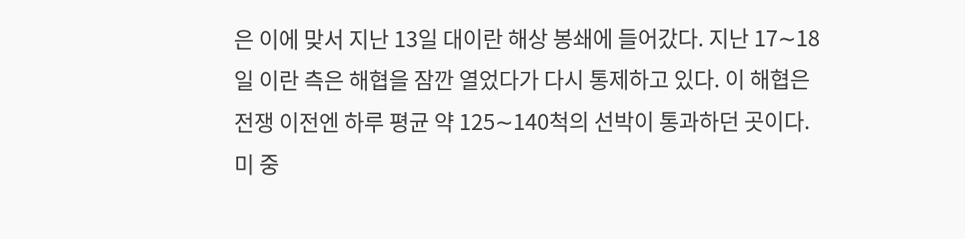은 이에 맞서 지난 13일 대이란 해상 봉쇄에 들어갔다. 지난 17∼18일 이란 측은 해협을 잠깐 열었다가 다시 통제하고 있다. 이 해협은 전쟁 이전엔 하루 평균 약 125∼140척의 선박이 통과하던 곳이다. 미 중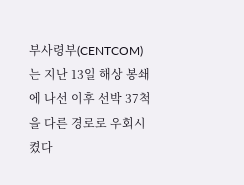부사령부(CENTCOM)는 지난 13일 해상 봉쇄에 나선 이후 선박 37척을 다른 경로로 우회시켰다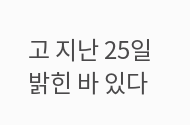고 지난 25일 밝힌 바 있다